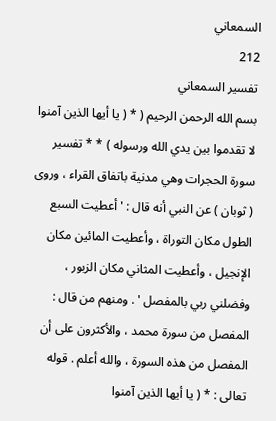السمعاني
212
تفسير السمعاني
بسم الله الرحمن الرحيم ( * ( يا أيها الذين آمنوا لا تقدموا بين يدي الله ورسوله ) * * تفسير سورة الحجرات وهي مدنية باتفاق القراء ، وروى ( ثوبان ) عن النبي أنه قال : ' أعطيت السبع الطول مكان التوراة ، وأعطيت المائين مكان الإنجيل ، وأعطيت المثاني مكان الزبور ، وفضلني ربي بالمفصل ' . ومنهم من قال : المفصل من سورة محمد ، والأكثرون على أن المفصل من هذه السورة ، والله أعلم . قوله تعالى : * ( يا أيها الذين آمنوا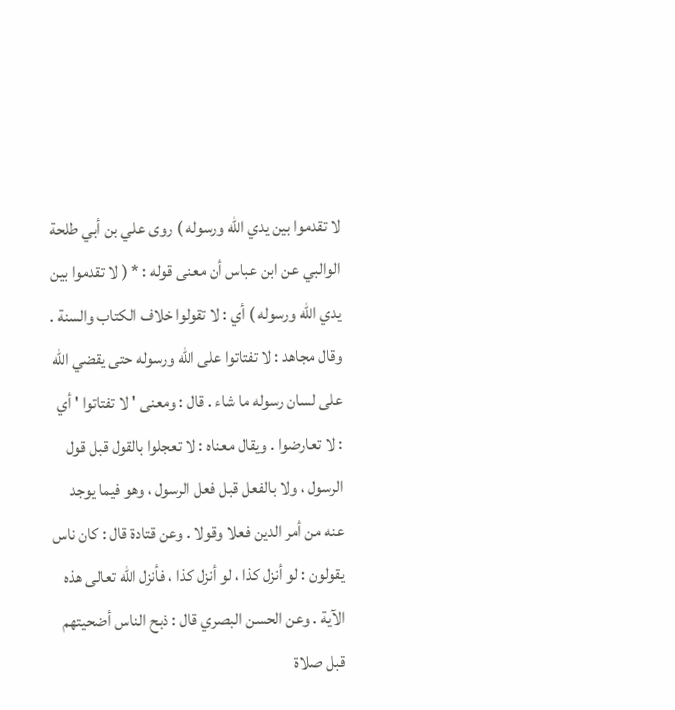لا تقدموا بين يدي الله ورسوله ) روى علي بن أبي طلحة الوالبي عن ابن عباس أن معنى قوله : * ( لا تقدموا بين يدي الله ورسوله ) أي : لا تقولوا خلاف الكتاب والسنة . وقال مجاهد : لا تفتاتوا على الله ورسوله حتى يقضي الله على لسان رسوله ما شاء . قال : ومعنى ' لا تفتاتوا ' أي : لا تعارضوا . ويقال معناه : لا تعجلوا بالقول قبل قول الرسول ، ولا بالفعل قبل فعل الرسول ، وهو فيما يوجد عنه من أمر الدين فعلا وقولا . وعن قتادة قال : كان ناس يقولون : لو أنزل كذا ، لو أنزل كذا ، فأنزل الله تعالى هذه الآية . وعن الحسن البصري قال : ذبح الناس أضحيتهم قبل صلاة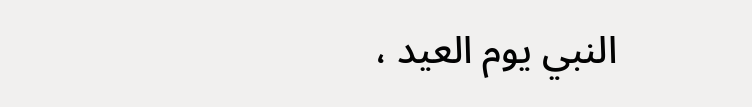النبي يوم العيد ،